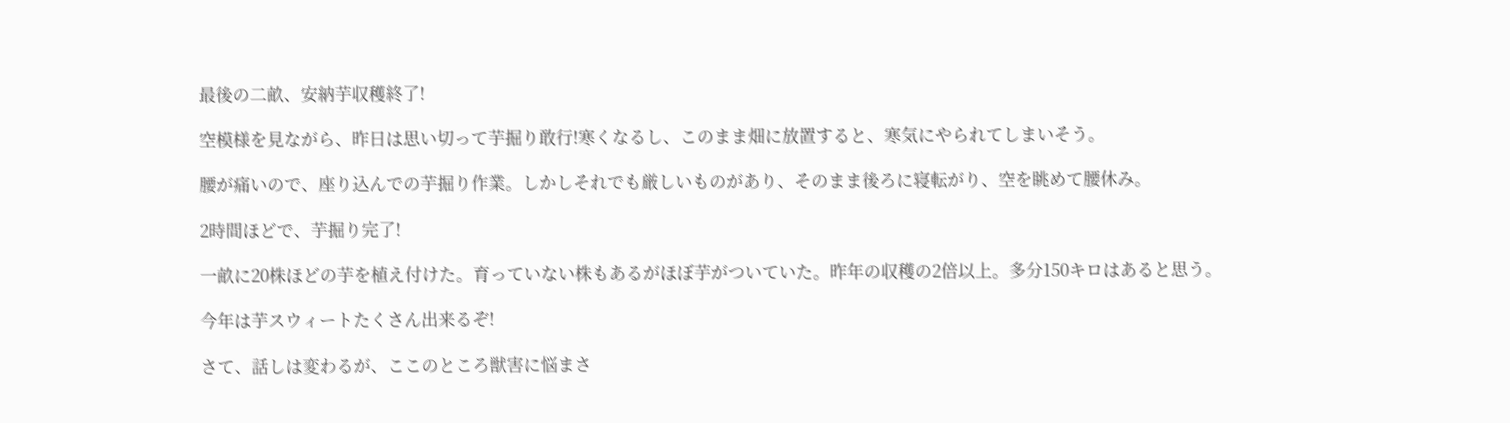最後の二畝、安納芋収穫終了!

空模様を見ながら、昨日は思い切って芋掘り敢行!寒くなるし、このまま畑に放置すると、寒気にやられてしまいそう。

腰が痛いので、座り込んでの芋掘り作業。しかしそれでも厳しいものがあり、そのまま後ろに寝転がり、空を眺めて腰休み。

2時間ほどで、芋掘り完了!

一畝に20株ほどの芋を植え付けた。育っていない株もあるがほぼ芋がついていた。昨年の収穫の2倍以上。多分150キロはあると思う。

今年は芋スウィートたくさん出来るぞ!

さて、話しは変わるが、ここのところ獣害に悩まさ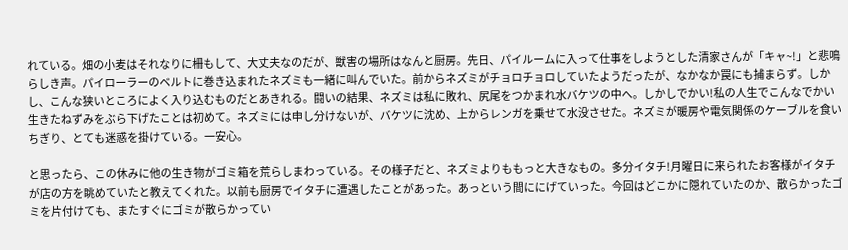れている。畑の小麦はそれなりに柵もして、大丈夫なのだが、獣害の場所はなんと厨房。先日、パイルームに入って仕事をしようとした清家さんが「キャ~!」と悲鳴らしき声。パイローラーのベルトに巻き込まれたネズミも一緒に叫んでいた。前からネズミがチョロチョロしていたようだったが、なかなか罠にも捕まらず。しかし、こんな狭いところによく入り込むものだとあきれる。闘いの結果、ネズミは私に敗れ、尻尾をつかまれ水バケツの中へ。しかしでかい!私の人生でこんなでかい生きたねずみをぶら下げたことは初めて。ネズミには申し分けないが、バケツに沈め、上からレンガを乗せて水没させた。ネズミが暖房や電気関係のケーブルを食いちぎり、とても迷惑を掛けている。一安心。

と思ったら、この休みに他の生き物がゴミ箱を荒らしまわっている。その様子だと、ネズミよりももっと大きなもの。多分イタチ!月曜日に来られたお客様がイタチが店の方を眺めていたと教えてくれた。以前も厨房でイタチに遭遇したことがあった。あっという間ににげていった。今回はどこかに隠れていたのか、散らかったゴミを片付けても、またすぐにゴミが散らかってい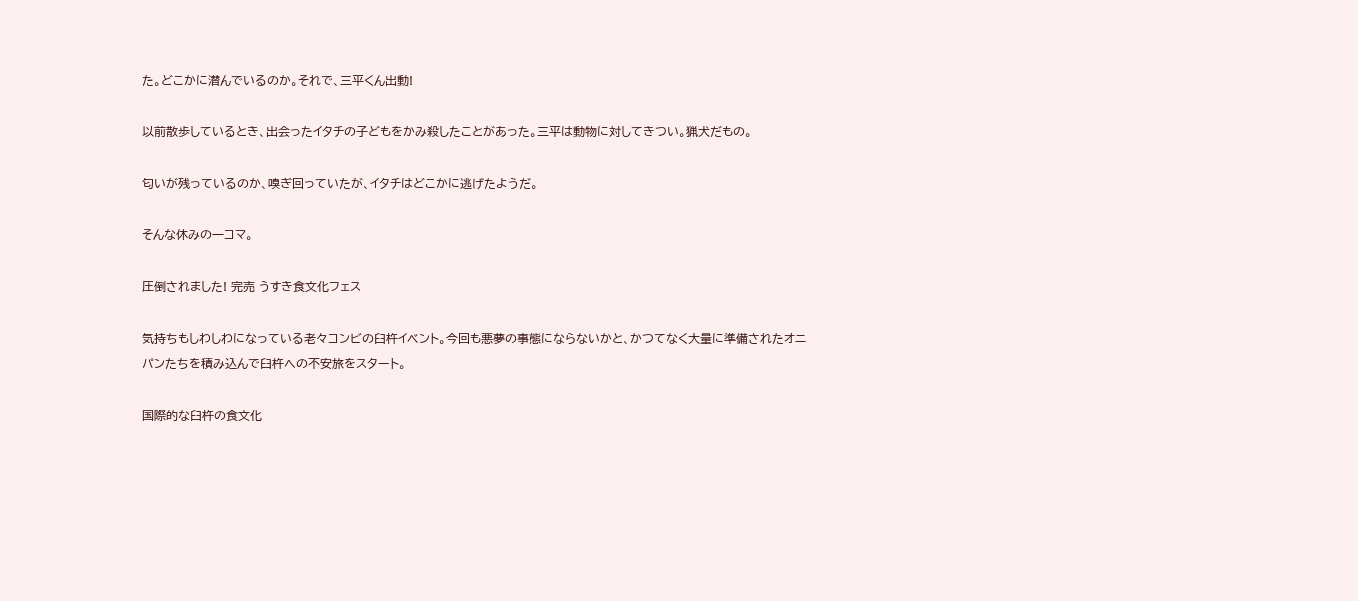た。どこかに潜んでいるのか。それで、三平くん出動!

以前散歩しているとき、出会ったイタチの子どもをかみ殺したことがあった。三平は動物に対してきつい。猟犬だもの。

匂いが残っているのか、嗅ぎ回っていたが、イタチはどこかに逃げたようだ。

そんな休みの一コマ。

圧倒されました! 完売 うすき食文化フェス

気持ちもしわしわになっている老々コンビの臼杵イベント。今回も悪夢の事態にならないかと、かつてなく大量に準備されたオニパンたちを積み込んで臼杵への不安旅をスタート。

国際的な臼杵の食文化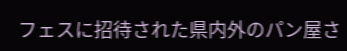フェスに招待された県内外のパン屋さ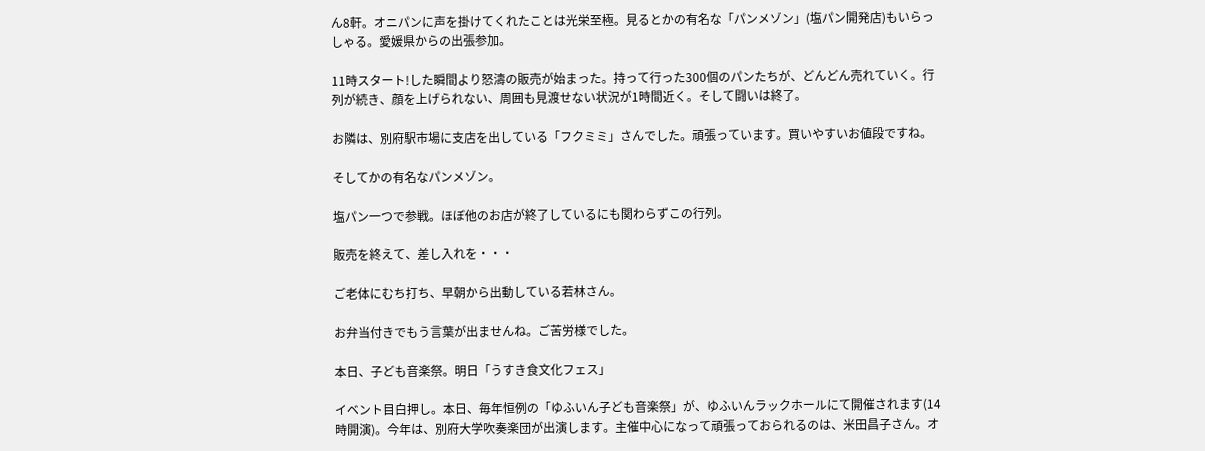ん8軒。オニパンに声を掛けてくれたことは光栄至極。見るとかの有名な「パンメゾン」(塩パン開発店)もいらっしゃる。愛媛県からの出張参加。

11時スタート!した瞬間より怒濤の販売が始まった。持って行った300個のパンたちが、どんどん売れていく。行列が続き、顔を上げられない、周囲も見渡せない状況が1時間近く。そして闘いは終了。

お隣は、別府駅市場に支店を出している「フクミミ」さんでした。頑張っています。買いやすいお値段ですね。

そしてかの有名なパンメゾン。

塩パン一つで参戦。ほぼ他のお店が終了しているにも関わらずこの行列。

販売を終えて、差し入れを・・・

ご老体にむち打ち、早朝から出動している若林さん。

お弁当付きでもう言葉が出ませんね。ご苦労様でした。

本日、子ども音楽祭。明日「うすき食文化フェス」

イベント目白押し。本日、毎年恒例の「ゆふいん子ども音楽祭」が、ゆふいんラックホールにて開催されます(14時開演)。今年は、別府大学吹奏楽団が出演します。主催中心になって頑張っておられるのは、米田昌子さん。オ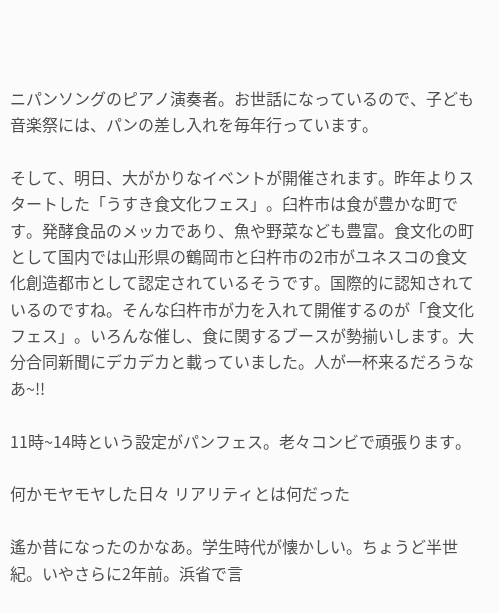ニパンソングのピアノ演奏者。お世話になっているので、子ども音楽祭には、パンの差し入れを毎年行っています。

そして、明日、大がかりなイベントが開催されます。昨年よりスタートした「うすき食文化フェス」。臼杵市は食が豊かな町です。発酵食品のメッカであり、魚や野菜なども豊富。食文化の町として国内では山形県の鶴岡市と臼杵市の2市がユネスコの食文化創造都市として認定されているそうです。国際的に認知されているのですね。そんな臼杵市が力を入れて開催するのが「食文化フェス」。いろんな催し、食に関するブースが勢揃いします。大分合同新聞にデカデカと載っていました。人が一杯来るだろうなあ~!!

11時~14時という設定がパンフェス。老々コンビで頑張ります。

何かモヤモヤした日々 リアリティとは何だった

遙か昔になったのかなあ。学生時代が懐かしい。ちょうど半世紀。いやさらに2年前。浜省で言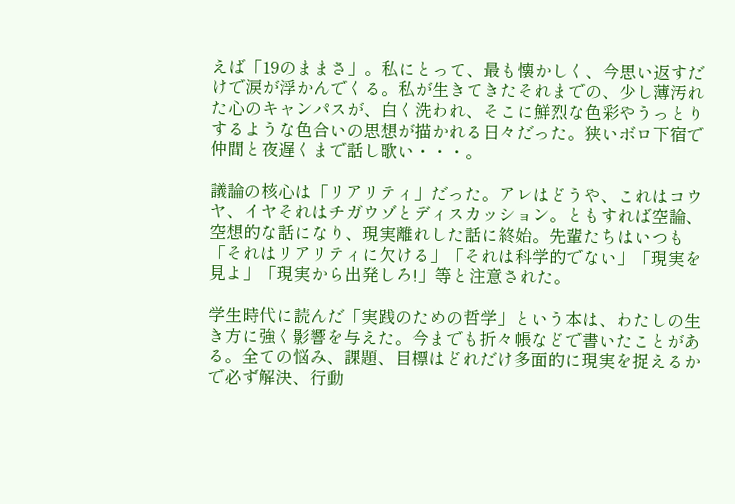えば「19のままさ」。私にとって、最も懐かしく、今思い返すだけで涙が浮かんでくる。私が生きてきたそれまでの、少し薄汚れた心のキャンパスが、白く洗われ、そこに鮮烈な色彩やうっとりするような色合いの思想が描かれる日々だった。狭いボロ下宿で仲間と夜遅くまで話し歌い・・・。

議論の核心は「リアリティ」だった。アレはどうや、これはコウヤ、イヤそれはチガウゾとディスカッション。ともすれば空論、空想的な話になり、現実離れした話に終始。先輩たちはいつも「それはリアリティに欠ける」「それは科学的でない」「現実を見よ」「現実から出発しろ!」等と注意された。

学生時代に読んだ「実践のための哲学」という本は、わたしの生き方に強く影響を与えた。今までも折々帳などで書いたことがある。全ての悩み、課題、目標はどれだけ多面的に現実を捉えるかで必ず解決、行動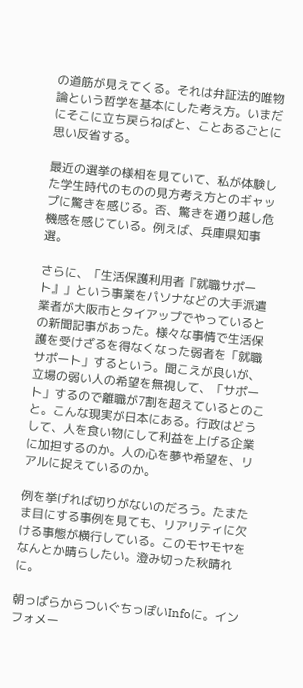の道筋が見えてくる。それは弁証法的唯物論という哲学を基本にした考え方。いまだにそこに立ち戻らねばと、ことあるごとに思い反省する。

最近の選挙の様相を見ていて、私が体験した学生時代のものの見方考え方とのギャップに驚きを感じる。否、驚きを通り越し危機感を感じている。例えば、兵庫県知事選。

さらに、「生活保護利用者『就職サポート』」という事業をパソナなどの大手派遣業者が大阪市とタイアップでやっているとの新聞記事があった。様々な事情で生活保護を受けざるを得なくなった弱者を「就職サポート」するという。聞こえが良いが、立場の弱い人の希望を無視して、「サポート」するので離職が7割を超えているとのこと。こんな現実が日本にある。行政はどうして、人を食い物にして利益を上げる企業に加担するのか。人の心を夢や希望を、リアルに捉えているのか。

例を挙げれば切りがないのだろう。たまたま目にする事例を見ても、リアリティに欠ける事態が横行している。このモヤモヤをなんとか晴らしたい。澄み切った秋晴れに。

朝っぱらからついぐちっぽいInfoに。インフォメー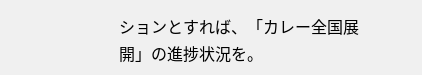ションとすれば、「カレー全国展開」の進捗状況を。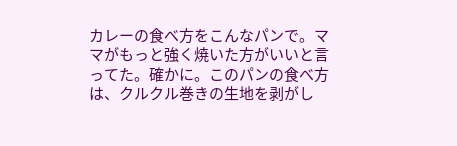カレーの食べ方をこんなパンで。ママがもっと強く焼いた方がいいと言ってた。確かに。このパンの食べ方は、クルクル巻きの生地を剥がし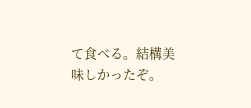て食べる。結構美味しかったぞ。